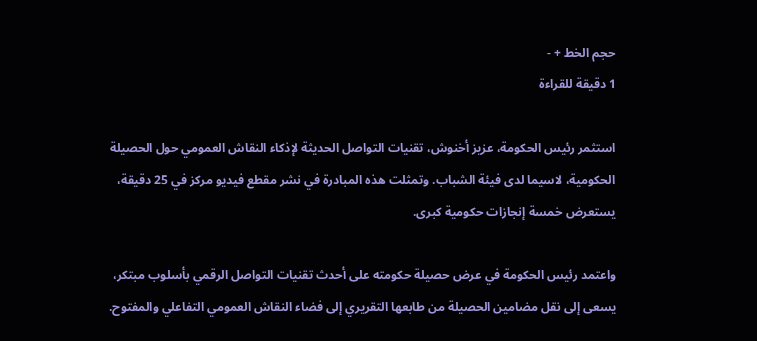حجم الخط + -
1 دقيقة للقراءة

استثمر رئيس الحكومة، عزيز أخنوش، تقنيات التواصل الحديثة لإذكاء النقاش العمومي حول الحصيلة الحكومية، لاسيما لدى فيئة الشباب. وتمثلت هذه المبادرة في نشر مقطع فيديو مركز في 25 دقيقة، يستعرض خمسة إنجازات حكومية كبرى.

واعتمد رئيس الحكومة في عرض حصيلة حكومته على أحدث تقنيات التواصل الرقمي بأسلوب مبتكر، يسعى إلى نقل مضامين الحصيلة من طابعها التقريري إلى فضاء النقاش العمومي التفاعلي والمفتوح.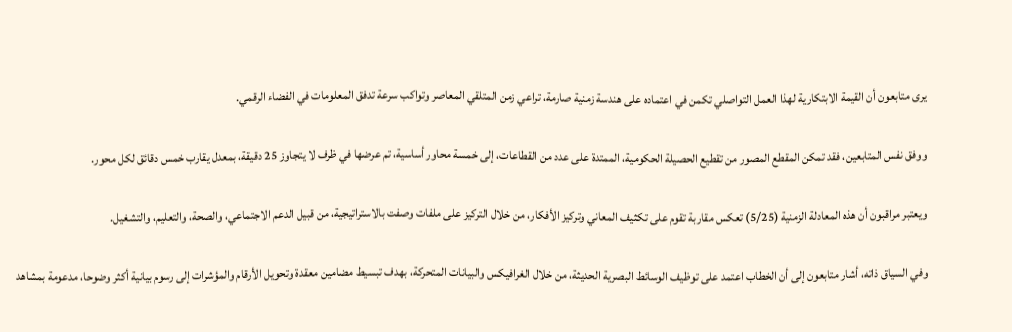يرى متابعون أن القيمة الابتكارية لهذا العمل التواصلي تكمن في اعتماده على هندسة زمنية صارمة، تراعي زمن المتلقي المعاصر وتواكب سرعة تدفق المعلومات في الفضاء الرقمي.

ووفق نفس المتابعين، فقد تمكن المقطع المصور من تقطيع الحصيلة الحكومية، الممتدة على عدد من القطاعات، إلى خمسة محاور أساسية، تم عرضها في ظرف لا يتجاوز 25 دقيقة، بمعدل يقارب خمس دقائق لكل محور.

ويعتبر مراقبون أن هذه المعادلة الزمنية (5/25) تعكس مقاربة تقوم على تكثيف المعاني وتركيز الأفكار، من خلال التركيز على ملفات وصفت بالاستراتيجية، من قبيل الدعم الاجتماعي، والصحة، والتعليم، والتشغيل.

وفي السياق ذاته، أشار متابعون إلى أن الخطاب اعتمد على توظيف الوسائط البصرية الحديثة، من خلال الغرافيكس والبيانات المتحركة، بهدف تبسيط مضامين معقدة وتحويل الأرقام والمؤشرات إلى رسوم بيانية أكثر وضوحا، مدعومة بمشاهد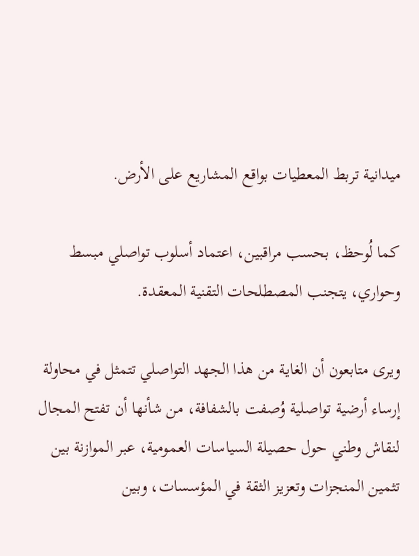ميدانية تربط المعطيات بواقع المشاريع على الأرض.

كما لُوحظ، بحسب مراقبين، اعتماد أسلوب تواصلي مبسط وحواري، يتجنب المصطلحات التقنية المعقدة.

ويرى متابعون أن الغاية من هذا الجهد التواصلي تتمثل في محاولة إرساء أرضية تواصلية وُصفت بالشفافة، من شأنها أن تفتح المجال لنقاش وطني حول حصيلة السياسات العمومية، عبر الموازنة بين تثمين المنجزات وتعزيز الثقة في المؤسسات، وبين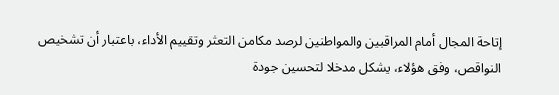إتاحة المجال أمام المراقبين والمواطنين لرصد مكامن التعثر وتقييم الأداء، باعتبار أن تشخيص النواقص، وفق هؤلاء، يشكل مدخلا لتحسين جودة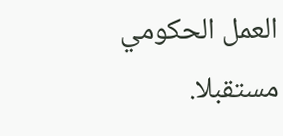العمل الحكومي مستقبلا.